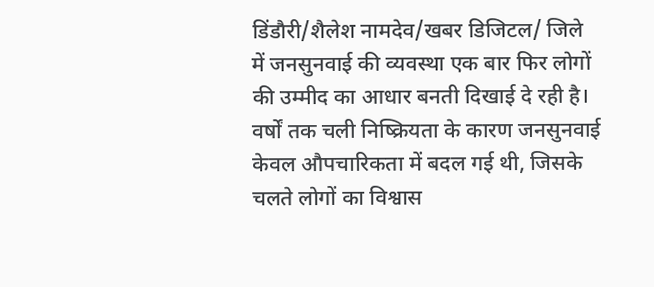डिंडौरी/शैलेश नामदेव/खबर डिजिटल/ जिले में जनसुनवाई की व्यवस्था एक बार फिर लोगों की उम्मीद का आधार बनती दिखाई दे रही है। वर्षों तक चली निष्क्रियता के कारण जनसुनवाई केवल औपचारिकता में बदल गई थी, जिसके चलते लोगों का विश्वास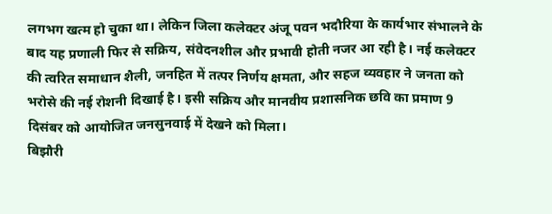लगभग खत्म हो चुका था। लेकिन जिला कलेक्टर अंजू पवन भदौरिया के कार्यभार संभालने के बाद यह प्रणाली फिर से सक्रिय, संवेदनशील और प्रभावी होती नजर आ रही है। नई कलेक्टर की त्वरित समाधान शैली, जनहित में तत्पर निर्णय क्षमता, और सहज व्यवहार ने जनता को भरोसे की नई रोशनी दिखाई है। इसी सक्रिय और मानवीय प्रशासनिक छवि का प्रमाण 9 दिसंबर को आयोजित जनसुनवाई में देखने को मिला।
बिझौरी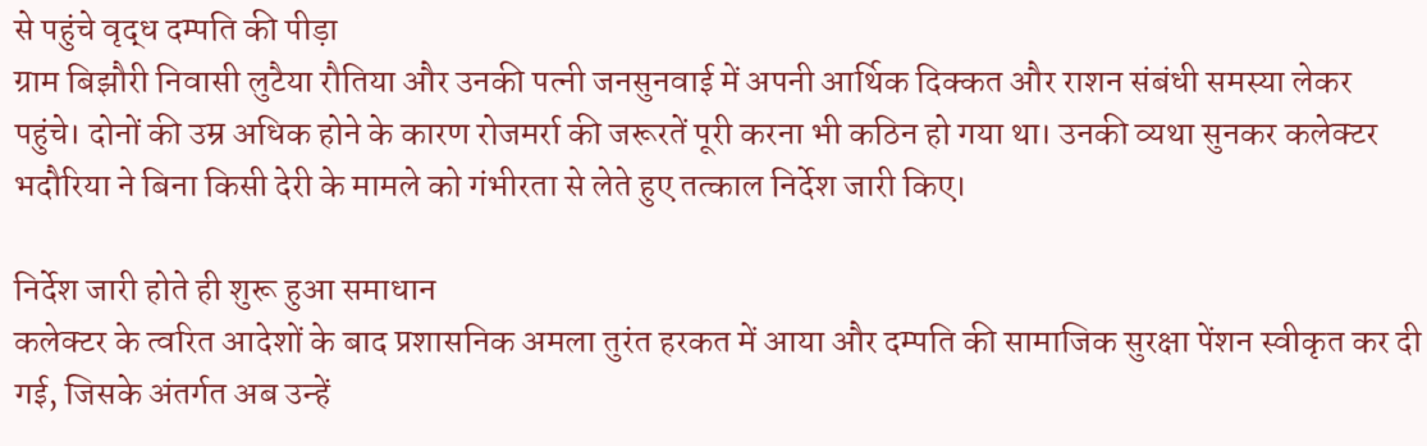से पहुंचे वृद्ध दम्पति की पीड़ा
ग्राम बिझौरी निवासी लुटैया रौतिया और उनकी पत्नी जनसुनवाई में अपनी आर्थिक दिक्कत और राशन संबंधी समस्या लेकर पहुंचे। दोनों की उम्र अधिक होने के कारण रोजमर्रा की जरूरतें पूरी करना भी कठिन हो गया था। उनकी व्यथा सुनकर कलेक्टर भदौरिया ने बिना किसी देरी के मामले को गंभीरता से लेते हुए तत्काल निर्देश जारी किए।

निर्देश जारी होते ही शुरू हुआ समाधान
कलेक्टर के त्वरित आदेशों के बाद प्रशासनिक अमला तुरंत हरकत में आया और दम्पति की सामाजिक सुरक्षा पेंशन स्वीकृत कर दी गई, जिसके अंतर्गत अब उन्हें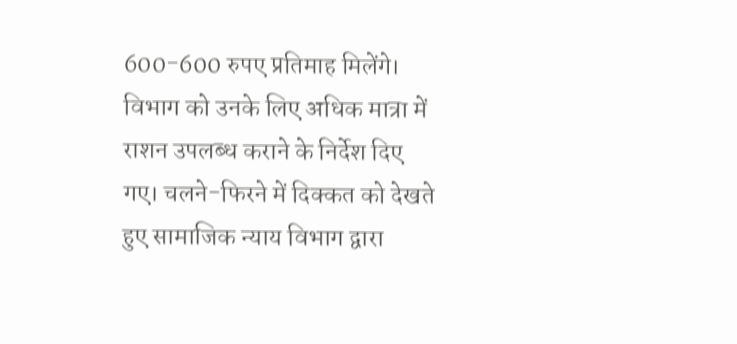600-600 रुपए प्रतिमाह मिलेंगे। विभाग को उनके लिए अधिक मात्रा में राशन उपलब्ध कराने के निर्देश दिए गए। चलने-फिरने में दिक्कत को देखते हुए सामाजिक न्याय विभाग द्वारा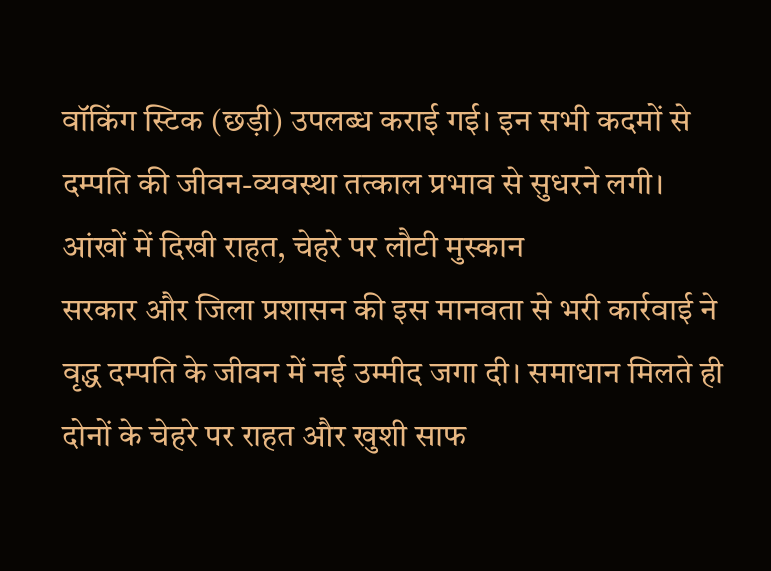वॉकिंग स्टिक (छड़ी) उपलब्ध कराई गई। इन सभी कदमों से दम्पति की जीवन-व्यवस्था तत्काल प्रभाव से सुधरने लगी।
आंखों में दिखी राहत, चेहरे पर लौटी मुस्कान
सरकार और जिला प्रशासन की इस मानवता से भरी कार्रवाई ने वृद्ध दम्पति के जीवन में नई उम्मीद जगा दी। समाधान मिलते ही दोनों के चेहरे पर राहत और खुशी साफ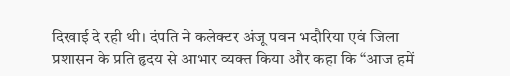दिखाई दे रही थी। दंपति ने कलेक्टर अंजू पवन भदौरिया एवं जिला प्रशासन के प्रति हृदय से आभार व्यक्त किया और कहा कि “आज हमें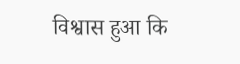विश्वास हुआ कि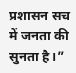प्रशासन सच में जनता की सुनता है।”